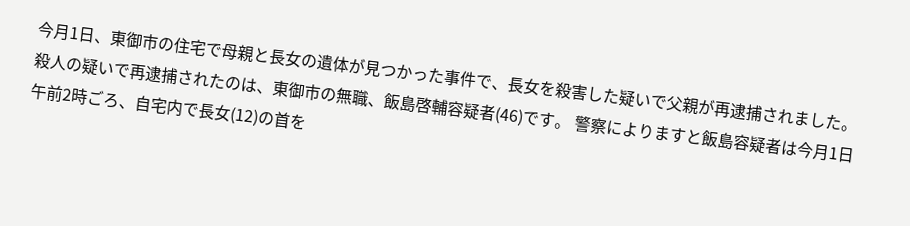今月1日、東御市の住宅で母親と長女の遺体が見つかった事件で、長女を殺害した疑いで父親が再逮捕されました。 殺人の疑いで再逮捕されたのは、東御市の無職、飯島啓輔容疑者(46)です。 警察によりますと飯島容疑者は今月1日午前2時ごろ、自宅内で長女(12)の首を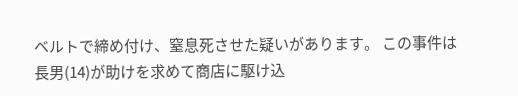ベルトで締め付け、窒息死させた疑いがあります。 この事件は長男(14)が助けを求めて商店に駆け込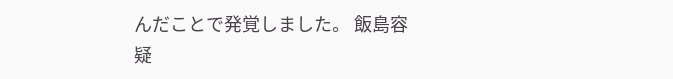んだことで発覚しました。 飯島容疑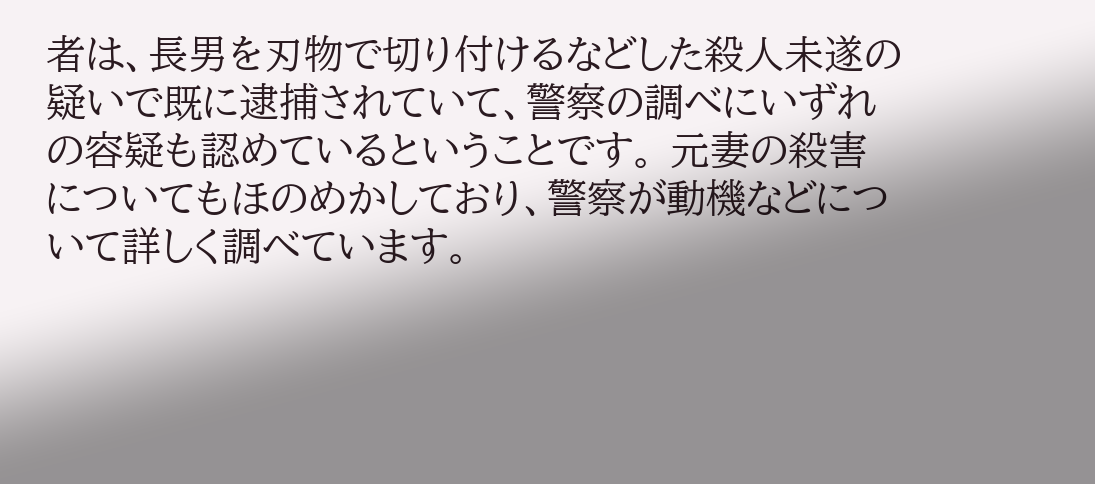者は、長男を刃物で切り付けるなどした殺人未遂の疑いで既に逮捕されていて、警察の調べにいずれの容疑も認めているということです。 元妻の殺害についてもほのめかしており、警察が動機などについて詳しく調べています。